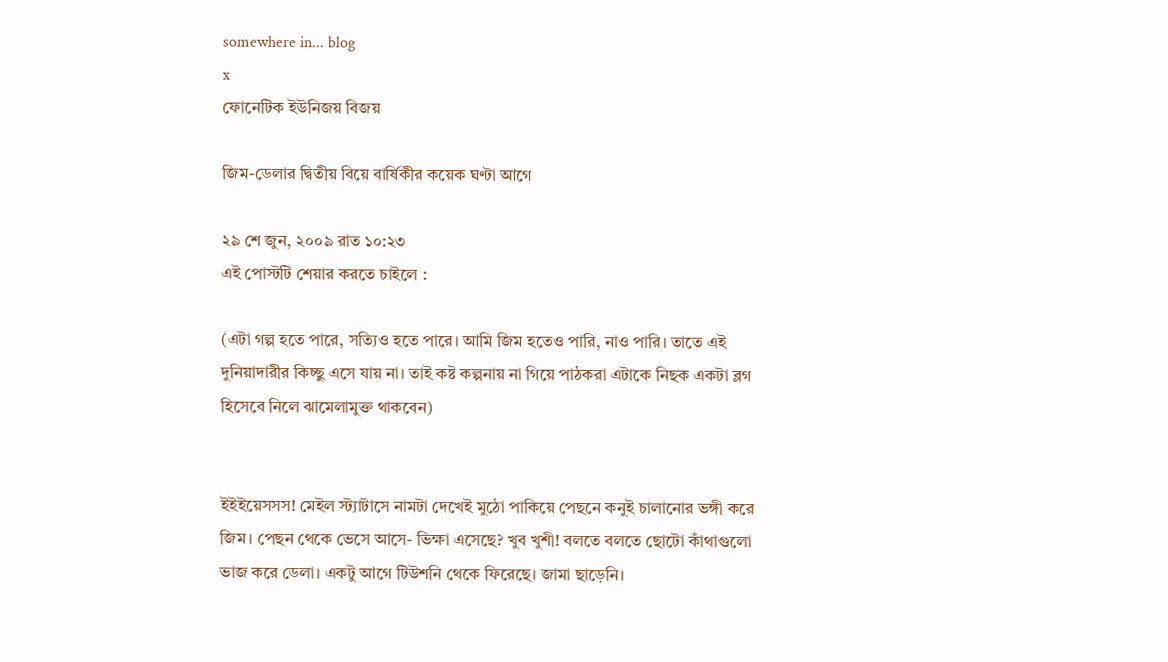somewhere in... blog
x
ফোনেটিক ইউনিজয় বিজয়

জিম-ডেলার দ্বিতীয় বিয়ে বার্ষিকীর কয়েক ঘণ্টা আগে

২৯ শে জুন, ২০০৯ রাত ১০:২৩
এই পোস্টটি শেয়ার করতে চাইলে :

(এটা গল্প হতে পারে, সত্যিও হতে পারে। আমি জিম হতেও পারি, নাও পারি। তাতে এই দুনিয়াদারীর কিচ্ছু এসে যায় না। তাই কষ্ট কল্পনায় না গিয়ে পাঠকরা এটাকে নিছক একটা ব্লগ হিসেবে নিলে ঝামেলামুক্ত থাকবেন)


ইইইয়েসসস! মেইল স্ট্যাটাসে নামটা দেখেই মুঠো পাকিয়ে পেছনে কনুই চালানোর ভঙ্গী করে জিম। পেছন থেকে ভেসে আসে- ভিক্ষা এসেছে? খুব খুশী! বলতে বলতে ছোটো কাঁথাগুলো ভাজ করে ডেলা। একটু আগে টিউশনি থেকে ফিরেছে। জামা ছাড়েনি।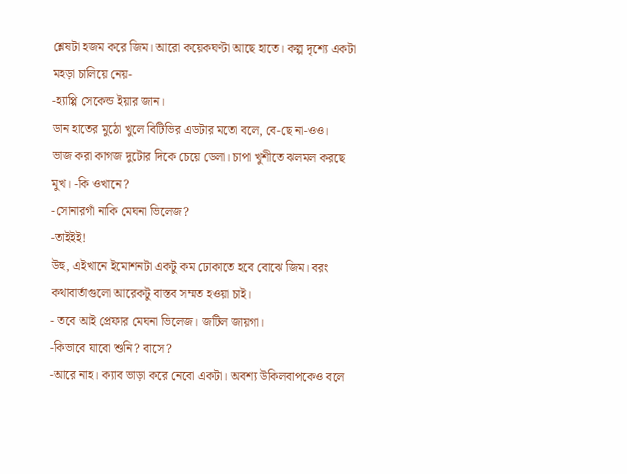শ্লেষটা হজম করে জিম। আরো কয়েকঘণ্টা আছে হাতে। কল্প দৃশ্যে একটা মহড়া চালিয়ে নেয়-
-হ্যাপ্পি সেকেন্ড ইয়ার জান।
ডান হাতের মুঠো খুলে বিটিভির এডটার মতো বলে, বে-ছে না-ওও।
ভাজ করা কাগজ দুটোর দিকে চেয়ে ডেলা। চাপা খুশীতে ঝলমল করছে মুখ। -কি ওখানে?
-সোনারগাঁ নাকি মেঘনা ভিলেজ?
-তাইইই!
উহু, এইখানে ইমোশনটা একটু কম ঢোকাতে হবে বোঝে জিম। বরং কথাবার্তাগুলো আরেকটু বাস্তব সম্মত হওয়া চাই।
- তবে আই প্রেফার মেঘনা ভিলেজ। জটিল জায়গা।
-কিভাবে যাবো শুনি? বাসে?
-আরে নাহ। ক্যাব ভাড়া করে নেবো একটা। অবশ্য উকিলবাপকেও বলে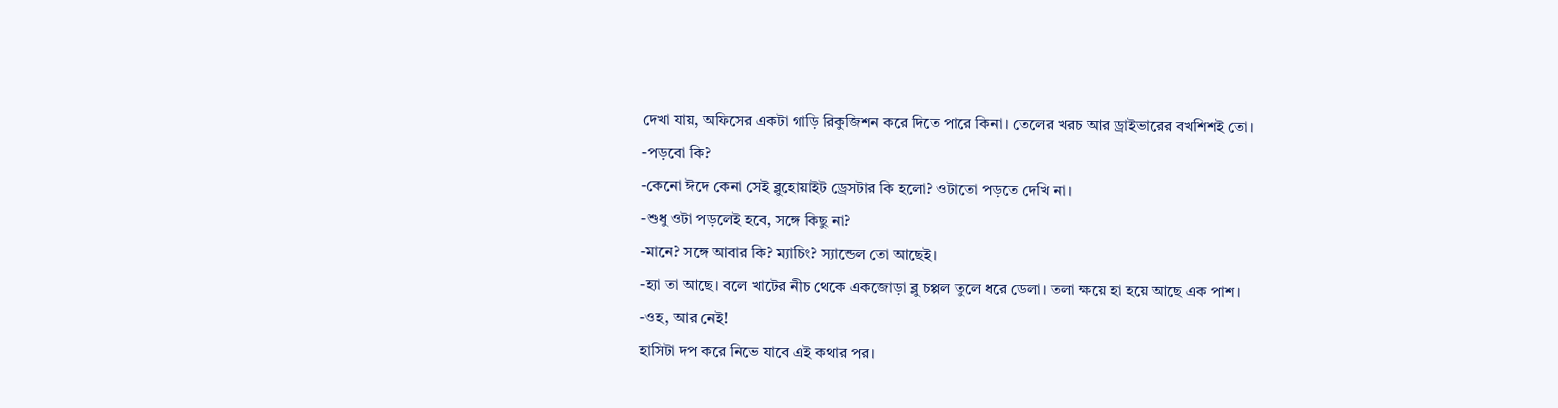দেখা যায়, অফিসের একটা গাড়ি রিকুজিশন করে দিতে পারে কিনা। তেলের খরচ আর ড্রাইভারের বখশিশই তো।
-পড়বো কি?
-কেনো ঈদে কেনা সেই ব্লুহোয়াইট ড্রেসটার কি হলো? ওটাতো পড়তে দেখি না।
-শুধু ওটা পড়লেই হবে, সঙ্গে কিছু না?
-মানে? সঙ্গে আবার কি? ম্যাচিং? স্যান্ডেল তো আছেই।
-হ্যা তা আছে। বলে খাটের নীচ থেকে একজোড়া ব্লু চপ্পল তুলে ধরে ডেলা। তলা ক্ষয়ে হা হয়ে আছে এক পাশ।
-ওহ, আর নেই!
হাসিটা দপ করে নিভে যাবে এই কথার পর।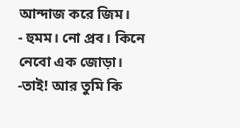আন্দাজ করে জিম।
- হুমম। নো প্রব। কিনে নেবো এক জোড়া।
-তাই! আর তুমি কি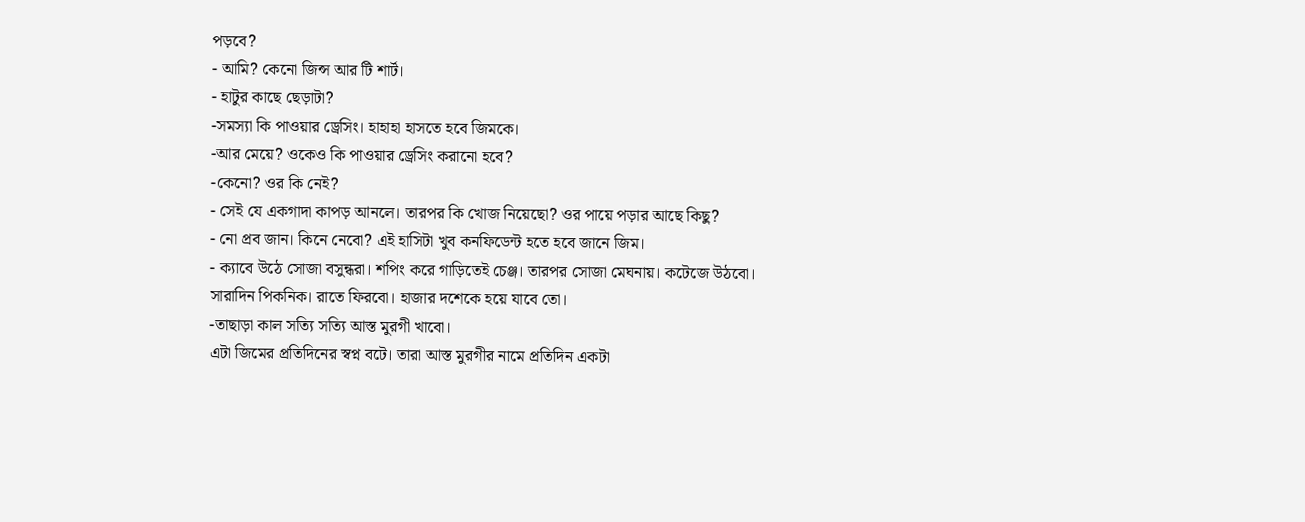পড়বে?
- আমি? কেনো জিন্স আর টি শার্ট।
- হাটুর কাছে ছেড়াটা?
-সমস্যা কি পাওয়ার ড্রেসিং। হাহাহা হাসতে হবে জিমকে।
-আর মেয়ে? ওকেও কি পাওয়ার ড্রেসিং করানো হবে?
-কেনো? ওর কি নেই?
- সেই যে একগাদা কাপড় আনলে। তারপর কি খোজ নিয়েছো? ওর পায়ে পড়ার আছে কিছু?
- নো প্রব জান। কিনে নেবো? এই হাসিটা খুব কনফিডেন্ট হতে হবে জানে জিম।
- ক্যাবে উঠে সোজা বসুন্ধরা। শপিং করে গাড়িতেই চেঞ্জ। তারপর সোজা মেঘনায়। কটেজে উঠবো। সারাদিন পিকনিক। রাতে ফিরবো। হাজার দশেকে হয়ে যাবে তো।
-তাছাড়া কাল সত্যি সত্যি আস্ত মুরগী খাবো।
এটা জিমের প্রতিদিনের স্বপ্ন বটে। তারা আস্ত মুরগীর নামে প্রতিদিন একটা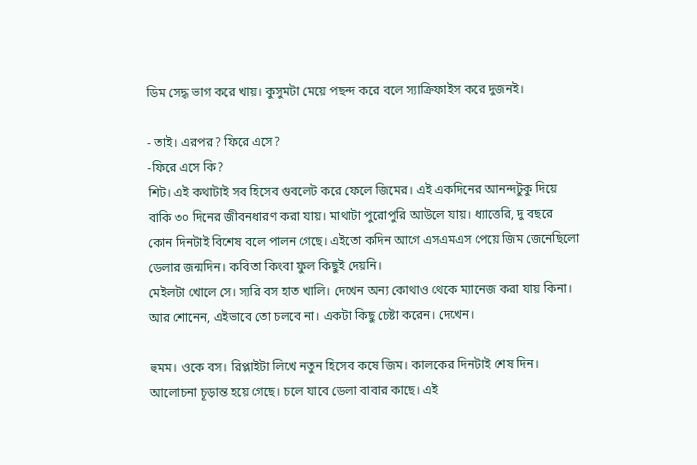ডিম সেদ্ধ ভাগ করে খায়। কুসুমটা মেয়ে পছন্দ করে বলে স্যাক্রিফাইস করে দুজনই।

- তাই। এরপর? ফিরে এসে?
-ফিরে এসে কি?
শিট। এই কথাটাই সব হিসেব গুবলেট করে ফেলে জিমের। এই একদিনের আনন্দটুকু দিয়ে বাকি ৩০ দিনের জীবনধারণ করা যায়। মাথাটা পুরোপুরি আউলে যায়। ধ্যাত্তেরি, দু বছরে কোন দিনটাই বিশেষ বলে পালন গেছে। এইতো কদিন আগে এসএমএস পেয়ে জিম জেনেছিলো ডেলার জন্মদিন। কবিতা কিংবা ফুল কিছুই দেয়নি।
মেইলটা খোলে সে। স্যরি বস হাত খালি। দেখেন অন্য কোথাও থেকে ম্যানেজ করা যায় কিনা। আর শোনেন, এইভাবে তো চলবে না। একটা কিছু চেষ্টা করেন। দেখেন।

হুমম। ওকে বস। রিপ্লাইটা লিখে নতুন হিসেব কষে জিম। কালকের দিনটাই শেষ দিন। আলোচনা চূড়ান্ত হয়ে গেছে। চলে যাবে ডেলা বাবার কাছে। এই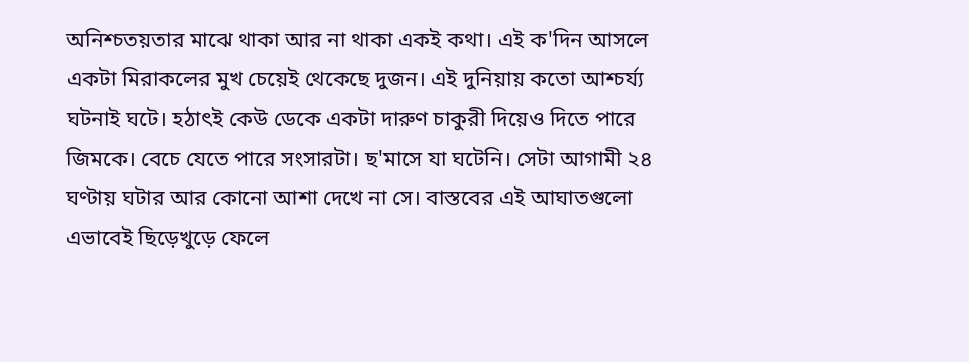অনিশ্চতয়তার মাঝে থাকা আর না থাকা একই কথা। এই ক'দিন আসলে একটা মিরাকলের মুখ চেয়েই থেকেছে দুজন। এই দুনিয়ায় কতো আশ্চর্য্য ঘটনাই ঘটে। হঠাৎই কেউ ডেকে একটা দারুণ চাকুরী দিয়েও দিতে পারে জিমকে। বেচে যেতে পারে সংসারটা। ছ'মাসে যা ঘটেনি। সেটা আগামী ২৪ ঘণ্টায় ঘটার আর কোনো আশা দেখে না সে। বাস্তবের এই আঘাতগুলো এভাবেই ছিড়েখুড়ে ফেলে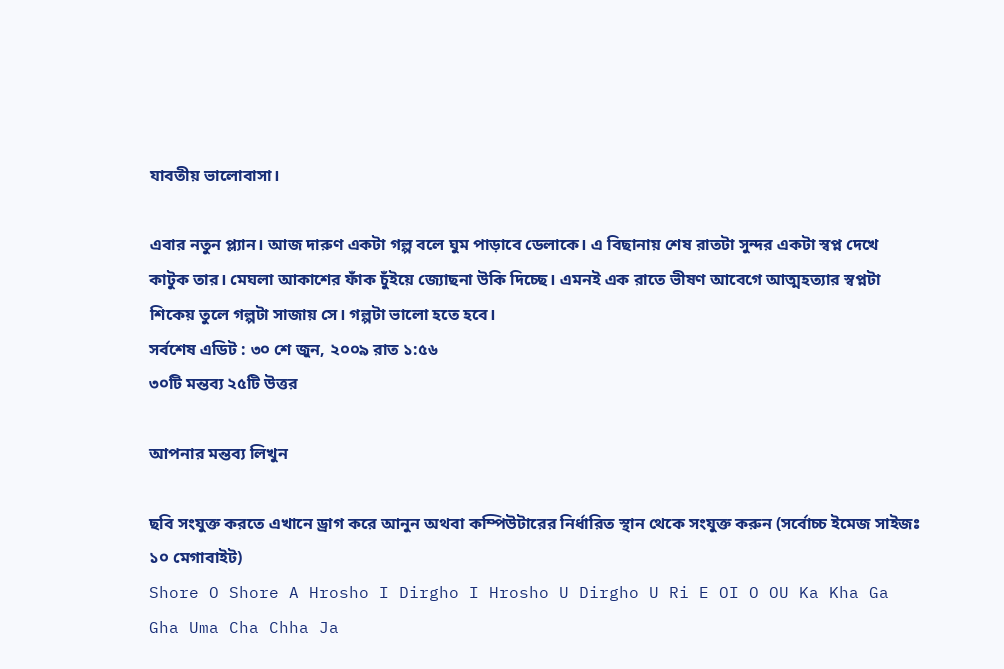যাবতীয় ভালোবাসা।

এবার নতুন প্ল্যান। আজ দারুণ একটা গল্প বলে ঘুম পাড়াবে ডেলাকে। এ বিছানায় শেষ রাতটা সুন্দর একটা স্বপ্ন দেখে কাটুক তার। মেঘলা আকাশের ফাঁক চুঁইয়ে জ্যোছনা উকি দিচ্ছে। এমনই এক রাতে ভীষণ আবেগে আত্মহত্যার স্বপ্নটা শিকেয় তুলে গল্পটা সাজায় সে। গল্পটা ভালো হতে হবে।
সর্বশেষ এডিট : ৩০ শে জুন, ২০০৯ রাত ১:৫৬
৩০টি মন্তব্য ২৫টি উত্তর

আপনার মন্তব্য লিখুন

ছবি সংযুক্ত করতে এখানে ড্রাগ করে আনুন অথবা কম্পিউটারের নির্ধারিত স্থান থেকে সংযুক্ত করুন (সর্বোচ্চ ইমেজ সাইজঃ ১০ মেগাবাইট)
Shore O Shore A Hrosho I Dirgho I Hrosho U Dirgho U Ri E OI O OU Ka Kha Ga Gha Uma Cha Chha Ja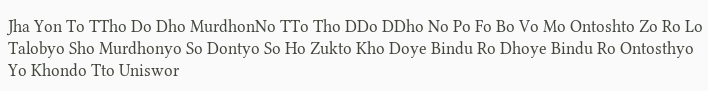Jha Yon To TTho Do Dho MurdhonNo TTo Tho DDo DDho No Po Fo Bo Vo Mo Ontoshto Zo Ro Lo Talobyo Sho Murdhonyo So Dontyo So Ho Zukto Kho Doye Bindu Ro Dhoye Bindu Ro Ontosthyo Yo Khondo Tto Uniswor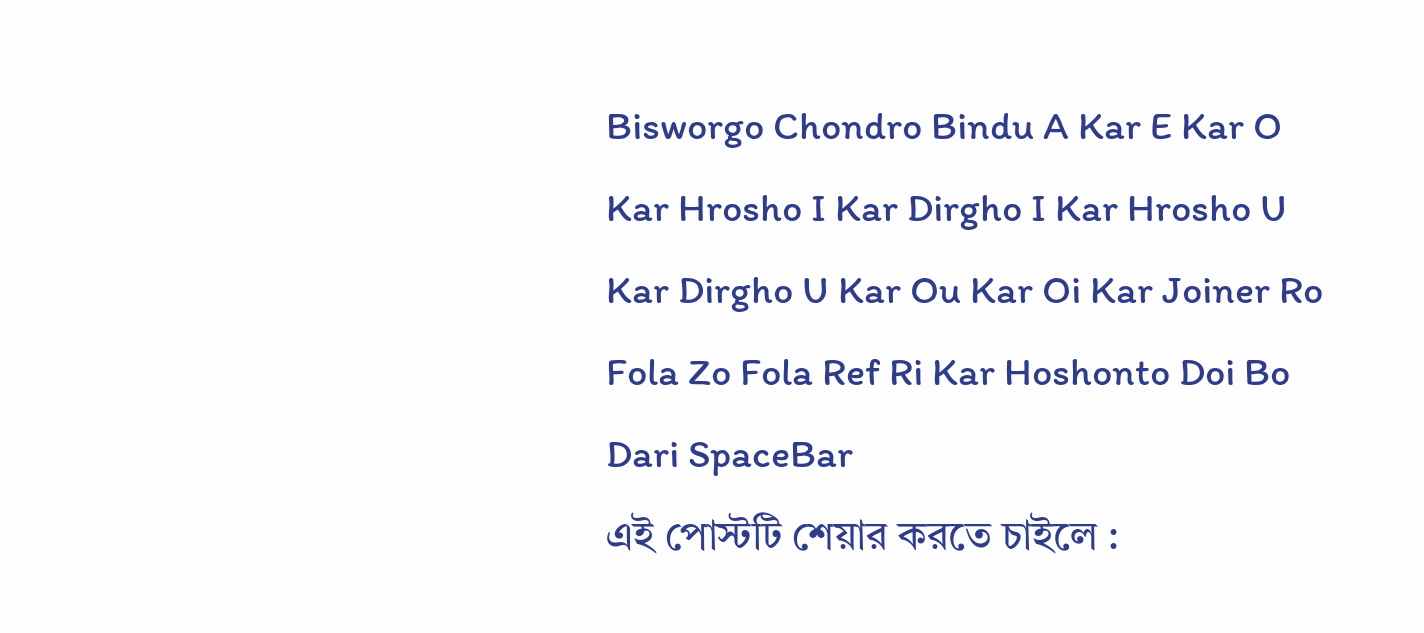Bisworgo Chondro Bindu A Kar E Kar O Kar Hrosho I Kar Dirgho I Kar Hrosho U Kar Dirgho U Kar Ou Kar Oi Kar Joiner Ro Fola Zo Fola Ref Ri Kar Hoshonto Doi Bo Dari SpaceBar
এই পোস্টটি শেয়ার করতে চাইলে :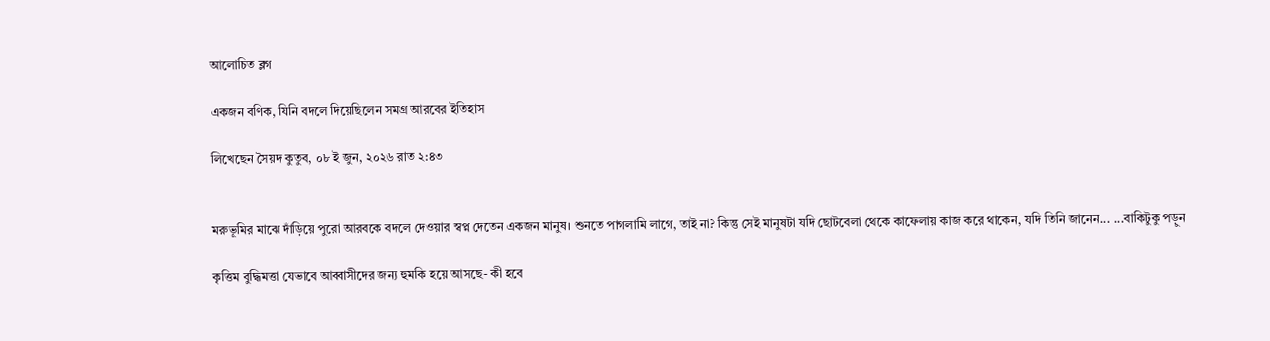আলোচিত ব্লগ

একজন বণিক, যিনি বদলে দিয়েছিলেন সমগ্র আরবের ইতিহাস

লিখেছেন সৈয়দ কুতুব, ০৮ ই জুন, ২০২৬ রাত ২:৪৩


মরুভূমির মাঝে দাঁড়িয়ে পুরো আরবকে বদলে দেওয়ার স্বপ্ন দেতেন একজন মানুষ। শুনতে পাগলামি লাগে, তাই না? কিন্তু সেই মানুষটা যদি ছোটবেলা থেকে কাফেলায় কাজ করে থাকেন, যদি তিনি জানেন... ...বাকিটুকু পড়ুন

কৃত্তিম বুদ্ধিমত্তা যেভাবে আব্বাসীদের জন্য হুমকি হয়ে আসছে- কী হবে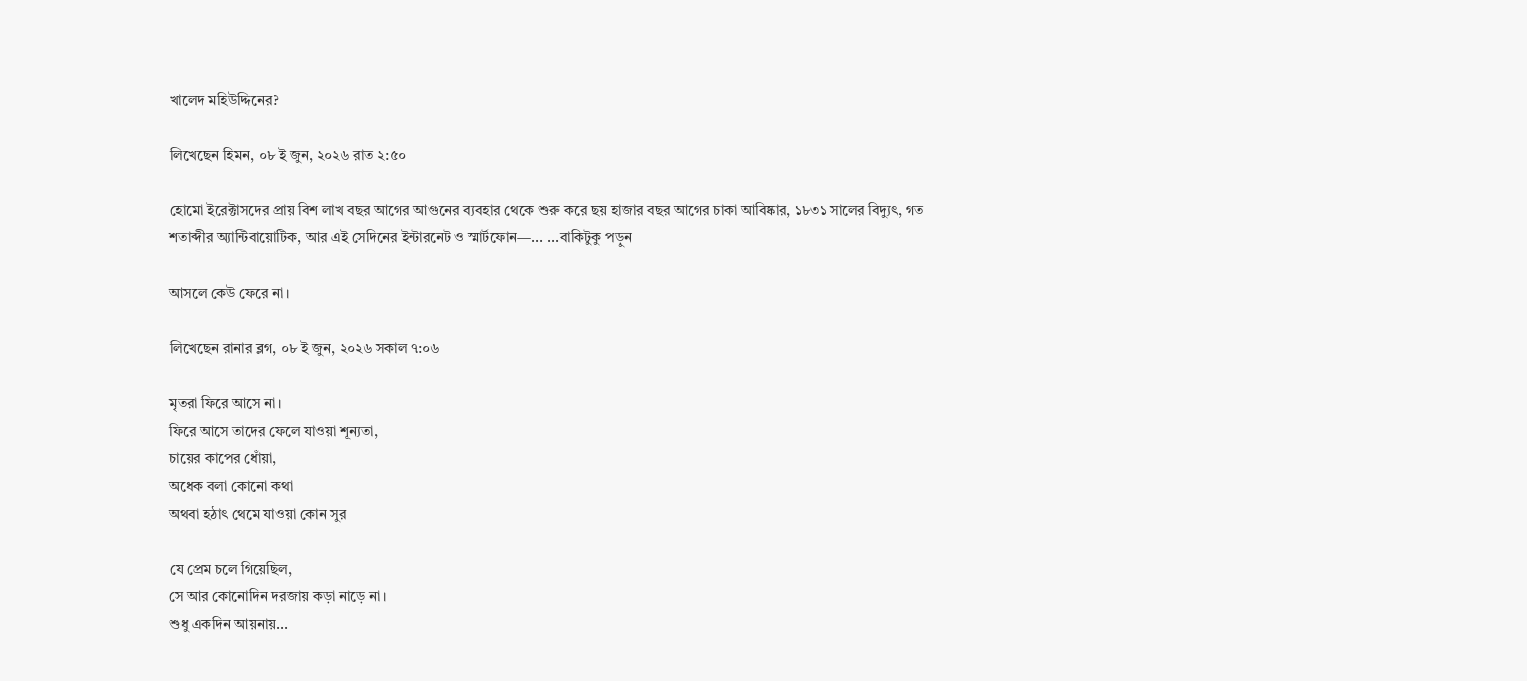খালেদ মহিউদ্দিনের?

লিখেছেন হিমন, ০৮ ই জুন, ২০২৬ রাত ২:৫০

হোমো ইরেক্টাসদের প্রায় বিশ লাখ বছর আগের আগুনের ব্যবহার থেকে শুরু করে ছয় হাজার বছর আগের চাকা আবিষ্কার, ১৮৩১ সালের বিদ্যুৎ, গত শতাব্দীর অ্যান্টিবায়োটিক, আর এই সেদিনের ইন্টারনেট ও স্মার্টফোন—... ...বাকিটুকু পড়ুন

আসলে কেউ ফেরে না।

লিখেছেন রানার ব্লগ, ০৮ ই জুন, ২০২৬ সকাল ৭:০৬

মৃতরা ফিরে আসে না।
ফিরে আসে তাদের ফেলে যাওয়া শূন্যতা,
চায়ের কাপের ধোঁয়া,
অধেক বলা কোনো কথা
অথবা হঠাৎ থেমে যাওয়া কোন সুর

যে প্রেম চলে গিয়েছিল,
সে আর কোনোদিন দরজায় কড়া নাড়ে না।
শুধু একদিন আয়নায়...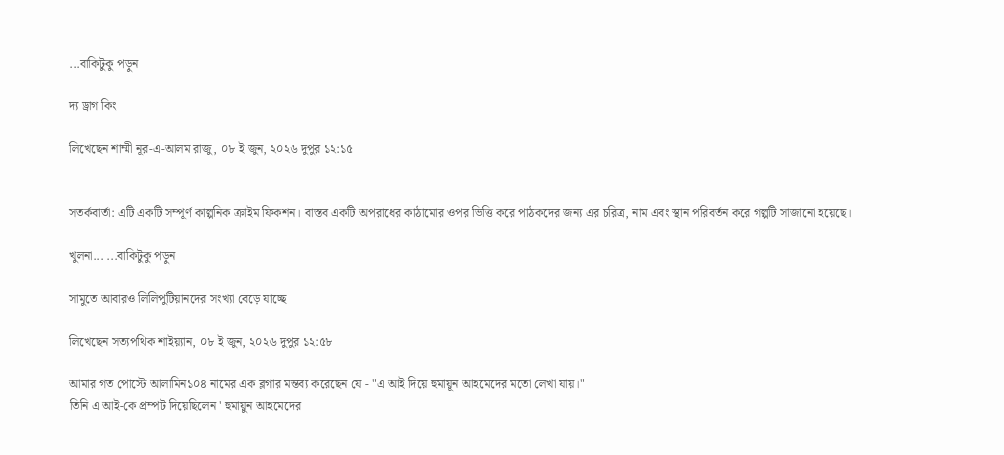...বাকিটুকু পড়ুন

দ্য ড্রাগ কিং

লিখেছেন শাম্মী নূর-এ-আলম রাজু, ০৮ ই জুন, ২০২৬ দুপুর ১২:১৫


সতর্কবার্তা: এটি একটি সম্পূর্ণ কাল্পনিক ক্রাইম ফিকশন। বাস্তব একটি অপরাধের কাঠামোর ওপর ভিত্তি করে পাঠকদের জন্য এর চরিত্র, নাম এবং স্থান পরিবর্তন করে গল্পটি সাজানো হয়েছে।

খুলনা... ...বাকিটুকু পড়ুন

সামুতে আবারও লিলিপুটিয়ানদের সংখ্যা বেড়ে যাচ্ছে

লিখেছেন সত্যপথিক শাইয়্যান, ০৮ ই জুন, ২০২৬ দুপুর ১২:৫৮

আমার গত পোস্টে আলামিন১০৪ নামের এক ব্লগার মন্তব্য করেছেন যে - "এ আই দিয়ে হুমায়ূন আহমেদের মতো লেখা যায়।"
তিনি এ আই-কে প্রম্পট দিয়েছিলেন ' হুমায়ুন আহমেদের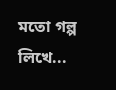মতো গল্প লিখে...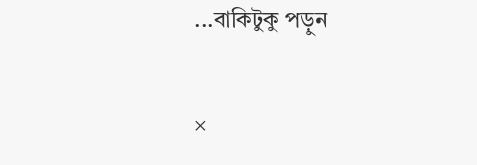...বাকিটুকু পড়ুন

×